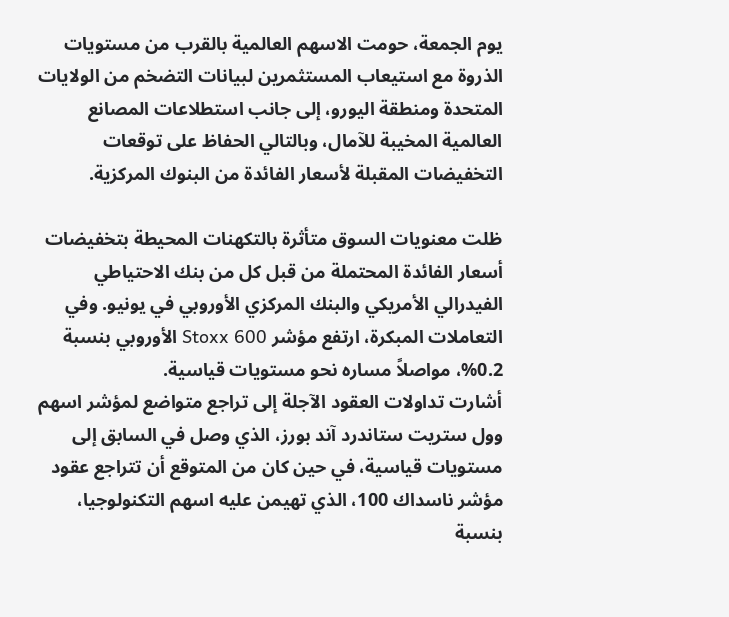يوم الجمعة، حومت الاسهم العالمية بالقرب من مستويات الذروة مع استيعاب المستثمرين لبيانات التضخم من الولايات المتحدة ومنطقة اليورو، إلى جانب استطلاعات المصانع العالمية المخيبة للآمال، وبالتالي الحفاظ على توقعات التخفيضات المقبلة لأسعار الفائدة من البنوك المركزية.

ظلت معنويات السوق متأثرة بالتكهنات المحيطة بتخفيضات أسعار الفائدة المحتملة من قبل كل من بنك الاحتياطي الفيدرالي الأمريكي والبنك المركزي الأوروبي في يونيو. وفي التعاملات المبكرة، ارتفع مؤشر Stoxx 600 الأوروبي بنسبة 0.2%، مواصلاً مساره نحو مستويات قياسية.
أشارت تداولات العقود الآجلة إلى تراجع متواضع لمؤشر اسهم وول ستريت ستاندرد آند بورز، الذي وصل في السابق إلى مستويات قياسية، في حين كان من المتوقع أن تتراجع عقود مؤشر ناسداك 100، الذي تهيمن عليه اسهم التكنولوجيا، بنسبة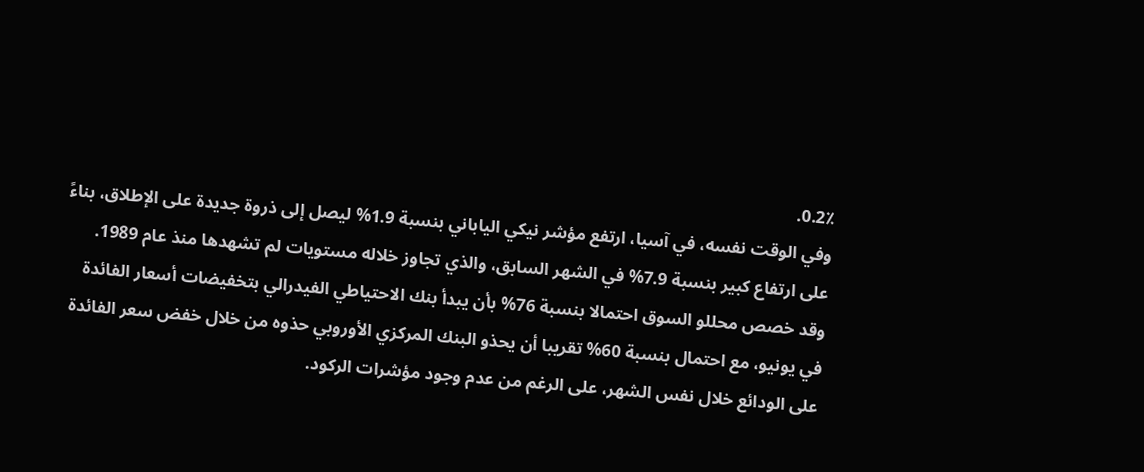0.2٪.
وفي الوقت نفسه، في آسيا، ارتفع مؤشر نيكي الياباني بنسبة 1.9% ليصل إلى ذروة جديدة على الإطلاق، بناءً على ارتفاع كبير بنسبة 7.9% في الشهر السابق، والذي تجاوز خلاله مستويات لم تشهدها منذ عام 1989.
وقد خصص محللو السوق احتمالا بنسبة 76% بأن يبدأ بنك الاحتياطي الفيدرالي بتخفيضات أسعار الفائدة في يونيو، مع احتمال بنسبة 60% تقريبا أن يحذو البنك المركزي الأوروبي حذوه من خلال خفض سعر الفائدة على الودائع خلال نفس الشهر، على الرغم من عدم وجود مؤشرات الركود.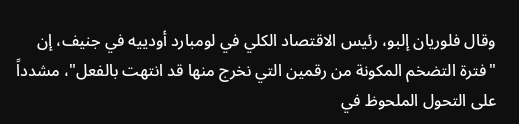وقال فلوريان إلبو، رئيس الاقتصاد الكلي في لومبارد أودييه في جنيف، إن "فترة التضخم المكونة من رقمين التي نخرج منها قد انتهت بالفعل"، مشدداً على التحول الملحوظ في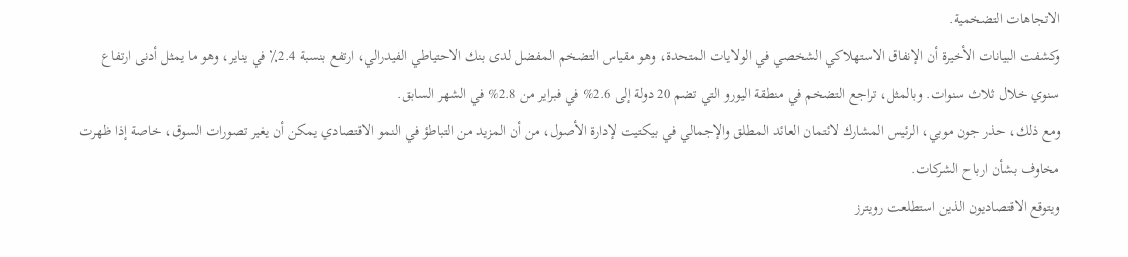الاتجاهات التضخمية.
وكشفت البيانات الأخيرة أن الإنفاق الاستهلاكي الشخصي في الولايات المتحدة، وهو مقياس التضخم المفضل لدى بنك الاحتياطي الفيدرالي، ارتفع بنسبة 2.4٪ في يناير، وهو ما يمثل أدنى ارتفاع سنوي خلال ثلاث سنوات. وبالمثل، تراجع التضخم في منطقة اليورو التي تضم 20 دولة إلى 2.6% في فبراير من 2.8% في الشهر السابق.
ومع ذلك، حذر جون موبي، الرئيس المشارك لائتمان العائد المطلق والإجمالي في بيكتيت لإدارة الأصول، من أن المزيد من التباطؤ في النمو الاقتصادي يمكن أن يغير تصورات السوق، خاصة إذا ظهرت مخاوف بشأن ارباح الشركات.
ويتوقع الاقتصاديون الذين استطلعت رويترز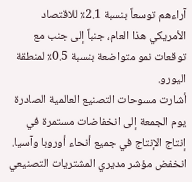آراءهم توسعاً بنسبة 2.1٪ للاقتصاد الأمريكي هذا العام، جنباً إلى جنب مع توقعات نمو متواضعة بنسبة 0.5٪ لمنطقة اليورو.
أشارت مسوحات التصنيع العالمية الصادرة يوم الجمعة إلى انخفاضات مستمرة في إنتاج الإنتاج في جميع أنحاء أوروبا وآسيا. انخفض مؤشر مديري المشتريات التصنيعي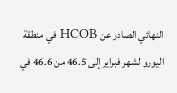النهائي الصادر عن HCOB في منطقة اليورو لشهر فبراير إلى 46.5 من 46.6 في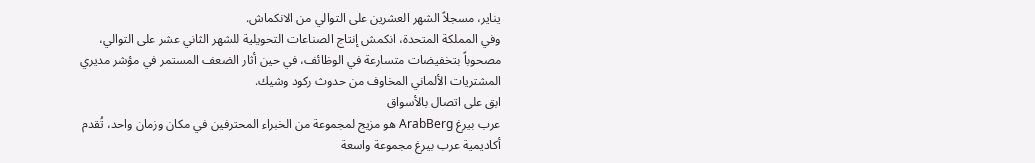يناير، مسجلاً الشهر العشرين على التوالي من الانكماش.
وفي المملكة المتحدة، انكمش إنتاج الصناعات التحويلية للشهر الثاني عشر على التوالي، مصحوباً بتخفيضات متسارعة في الوظائف، في حين أثار الضعف المستمر في مؤشر مديري المشتريات الألماني المخاوف من حدوث ركود وشيك.
ابق على اتصال بالأسواق
عرب بيرغ ArabBerg هو مزيج لمجموعة من الخبراء المحترفين في مكان وزمان واحد، تُقدم أكاديمية عرب بيرغ مجموعة واسعة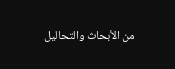من الأبحاث والتحاليل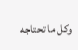وكل ما تحتاجه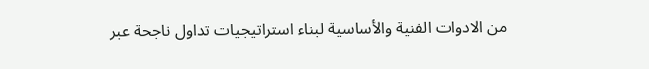من الادوات الفنية والأساسية لبناء استراتيجيات تداول ناجحة عبر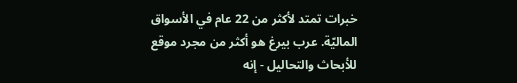خبرات تمتد لأكثر من 22 عام في الأسواق الماليّة. عرب بيرغ هو أكثر من مجرد موقع للأبحاث والتحاليل - إنه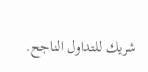شريك للتداول الناجح.